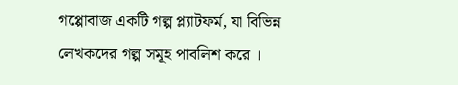গপ্পোবাজ একটি গল্প প্ল্যাটফর্ম, যা বিভিন্ন লেখকদের গল্প সমূহ পাবলিশ করে ।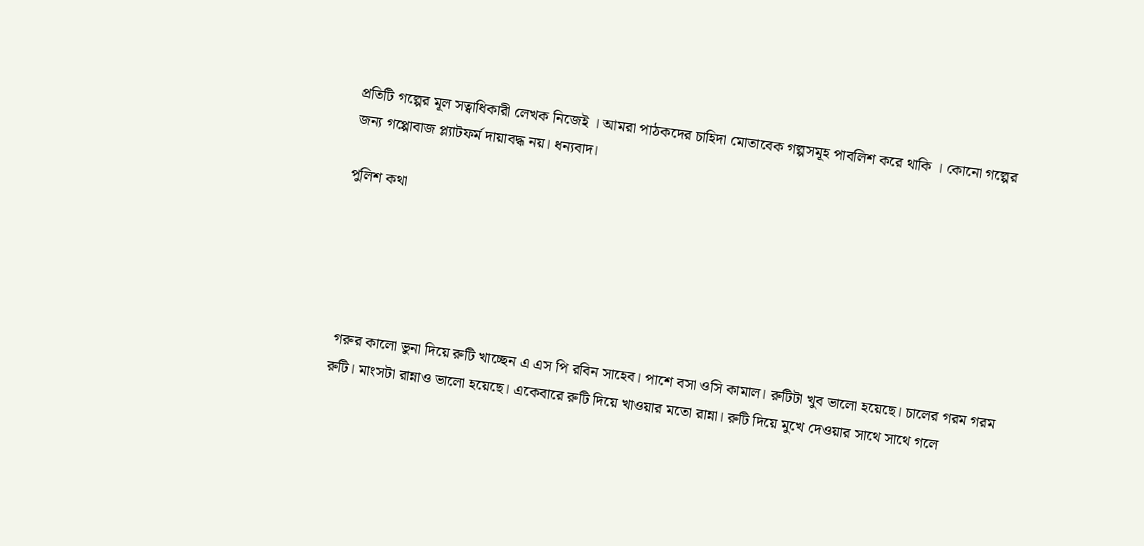প্রতিটি গল্পের মূল সত্বাধিকারী লেখক নিজেই । আমরা পাঠকদের চাহিদা মোতাবেক গল্পসমূহ পাবলিশ করে থাকি । কোনো গল্পের জন্য গপ্পোবাজ প্ল্যাটফর্ম দায়াবদ্ধ নয়। ধন্যবাদ।

পুলিশ কথা





 গরুর কালো ভুনা দিয়ে রুটি খাচ্ছেন এ এস পি রবিন সাহেব। পাশে বসা ওসি কামাল। রুটিটা খুব ভালো হয়েছে। চালের গরম গরম রুটি। মাংসটা রান্নাও ভালো হয়েছে। একেবারে রুটি দিয়ে খাওয়ার মতো রান্না। রুটি দিয়ে মুখে দেওয়ার সাথে সাথে গলে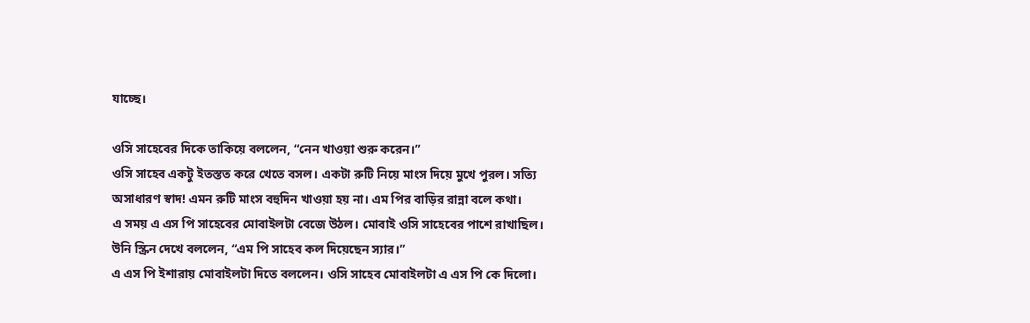যাচ্ছে।

ওসি সাহেবের দিকে তাকিয়ে বললেন, “নেন খাওয়া শুরু করেন।”
ওসি সাহেব একটু ইতস্তত করে খেতে বসল। একটা রুটি নিয়ে মাংস দিয়ে মুখে পুরল। সত্যি অসাধারণ স্বাদ! এমন রুটি মাংস বহুদিন খাওয়া হয় না। এম পির বাড়ির রান্না বলে কথা।
এ সময় এ এস পি সাহেবের মোবাইলটা বেজে উঠল। মোবাই ওসি সাহেবের পাশে রাখাছিল। উনি স্ক্রিন দেখে বললেন, “এম পি সাহেব কল দিয়েছেন স্যার।”
এ এস পি ইশারায় মোবাইলটা দিতে বললেন। ওসি সাহেব মোবাইলটা এ এস পি কে দিলো।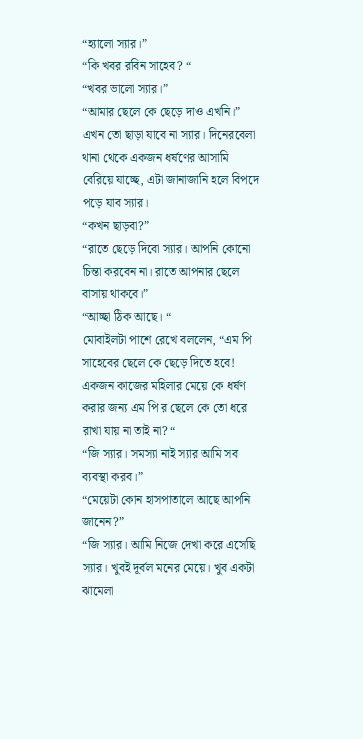“হ্যালো স্যার।”
“কি খবর রবিন সাহেব? “
“খবর ভালো স্যার।”
“আমার ছেলে কে ছেড়ে দাও এখনি।”
এখন তো ছাড়া যাবে না স্যার। দিনেরবেলা থানা থেকে একজন ধর্ষণের আসামি বেরিয়ে যাচ্ছে, এটা জানাজানি হলে বিপদে পড়ে যাব স্যার।
“কখন ছাড়বা?”
“রাতে ছেড়ে দিবো স্যার। আপনি কোনো চিন্তা করবেন না। রাতে আপনার ছেলে বাসায় থাকবে।”
“আচ্ছা ঠিক আছে। “
মোবাইলটা পাশে রেখে বললেন, “এম পি সাহেবের ছেলে কে ছেড়ে দিতে হবে! একজন কাজের মহিলার মেয়ে কে ধর্ষণ করার জন্য এম পি র ছেলে কে তো ধরে রাখা যায় না তাই না? “
“জি স্যার। সমস্যা নাই স্যার আমি সব ব্যবস্থা করব।”
“মেয়েটা কোন হাসপাতালে আছে আপনি জানেন?”
“জি স্যার। আমি নিজে দেখা করে এসেছি স্যার। খুবই দূর্বল মনের মেয়ে। খুব একটা ঝামেলা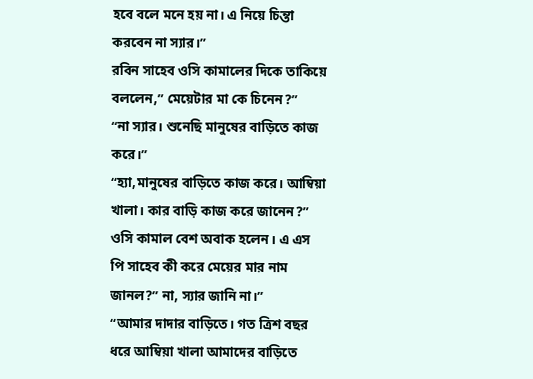হবে বলে মনে হয় না। এ নিয়ে চিন্তা করবেন না স্যার।”
রবিন সাহেব ওসি কামালের দিকে তাকিয়ে বললেন,” মেয়েটার মা কে চিনেন?”
“না স্যার। শুনেছি মানুষের বাড়িতে কাজ করে।”
“হ্যা,মানুষের বাড়িতে কাজ করে। আম্বিয়া খালা। কার বাড়ি কাজ করে জানেন?”
ওসি কামাল বেশ অবাক হলেন। এ এস পি সাহেব কী করে মেয়ের মার নাম জানল?” না, স্যার জানি না।”
“আমার দাদার বাড়িতে। গত ত্রিশ বছর ধরে আম্বিয়া খালা আমাদের বাড়িতে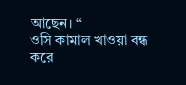আছেন। “
ওসি কামাল খাওয়া বন্ধ করে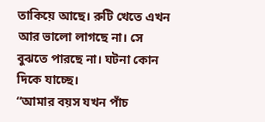তাকিয়ে আছে। রুটি খেতে এখন আর ভালো লাগছে না। সে বুঝতে পারছে না। ঘটনা কোন দিকে যাচ্ছে।
“আমার বয়স যখন পাঁচ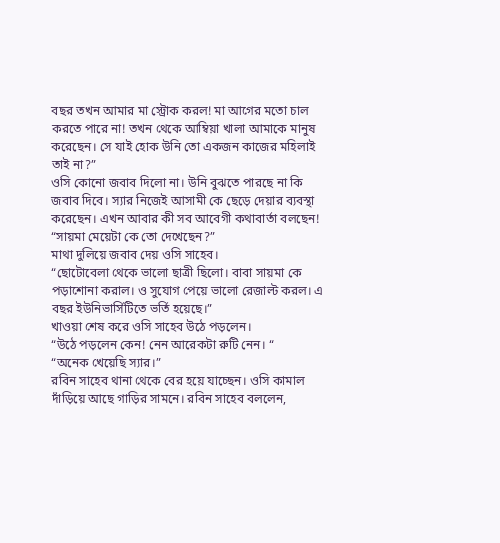বছর তখন আমার মা স্ট্রোক করল! মা আগের মতো চাল করতে পারে না! তখন থেকে আম্বিয়া খালা আমাকে মানুষ করেছেন। সে যাই হোক উনি তো একজন কাজের মহিলাই তাই না?”
ওসি কোনো জবাব দিলো না। উনি বুঝতে পারছে না কি জবাব দিবে। স্যার নিজেই আসামী কে ছেড়ে দেয়ার ব্যবস্থা করেছেন। এখন আবার কী সব আবেগী কথাবার্তা বলছেন!
“সায়মা মেয়েটা কে তো দেখেছেন?”
মাথা দুলিয়ে জবাব দেয় ওসি সাহেব।
“ছোটোবেলা থেকে ভালো ছাত্রী ছিলো। বাবা সায়মা কে পড়াশোনা করাল। ও সুযোগ পেয়ে ভালো রেজাল্ট করল। এ বছর ইউনিভার্সিটিতে ভর্তি হয়েছে।”
খাওয়া শেষ করে ওসি সাহেব উঠে পড়লেন।
“উঠে পড়লেন কেন! নেন আরেকটা রুটি নেন। “
“অনেক খেয়েছি স্যার।”
রবিন সাহেব থানা থেকে বের হয়ে যাচ্ছেন। ওসি কামাল দাঁড়িয়ে আছে গাড়ির সামনে। রবিন সাহেব বললেন,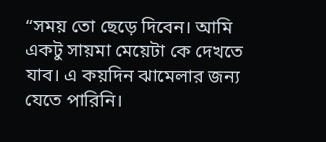“সময় তো ছেড়ে দিবেন। আমি একটু সায়মা মেয়েটা কে দেখতে যাব। এ কয়দিন ঝামেলার জন্য যেতে পারিনি।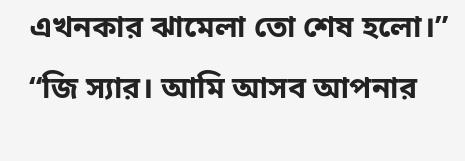এখনকার ঝামেলা তো শেষ হলো।”
“জি স্যার। আমি আসব আপনার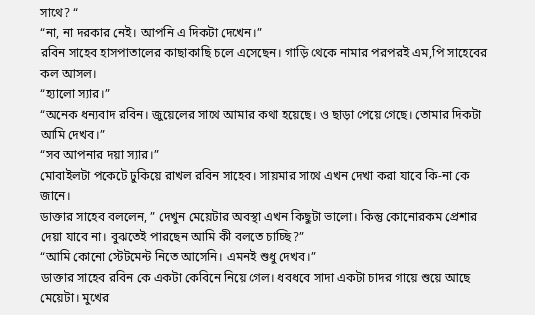সাথে? “
“না, না দরকার নেই। আপনি এ দিকটা দেখেন।”
রবিন সাহেব হাসপাতালের কাছাকাছি চলে এসেছেন। গাড়ি থেকে নামার পরপরই এম,পি সাহেবের কল আসল।
“হ্যালো স্যার।”
“অনেক ধন্যবাদ রবিন। জুয়েলের সাথে আমার কথা হয়েছে। ও ছাড়া পেয়ে গেছে। তোমার দিকটা আমি দেখব।”
“সব আপনার দয়া স্যার।”
মোবাইলটা পকেটে ঢুকিয়ে রাখল রবিন সাহেব। সায়মার সাথে এখন দেখা করা যাবে কি-না কে জানে।
ডাক্তার সাহেব বললেন, ” দেখুন মেয়েটার অবস্থা এখন কিছুটা ভালো। কিন্তু কোনোরকম প্রেশার দেয়া যাবে না। বুঝতেই পারছেন আমি কী বলতে চাচ্ছি?”
“আমি কোনো স্টেটমেন্ট নিতে আসেনি। এমনই শুধু দেখব।”
ডাক্তার সাহেব রবিন কে একটা কেবিনে নিয়ে গেল। ধবধবে সাদা একটা চাদর গায়ে শুয়ে আছে মেয়েটা। মুখের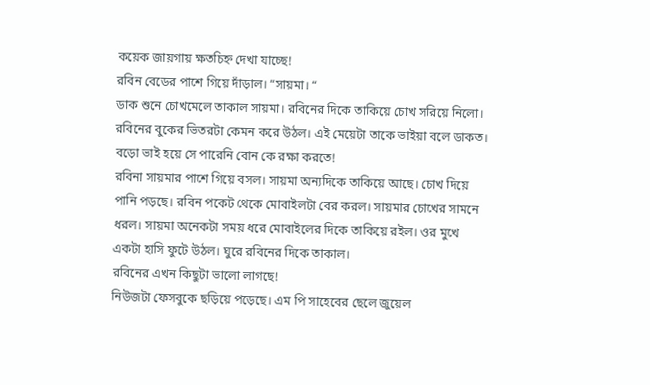কয়েক জায়গায় ক্ষতচিহ্ন দেখা যাচ্ছে!
রবিন বেডের পাশে গিয়ে দাঁড়াল। “সায়মা। “
ডাক শুনে চোখমেলে তাকাল সায়মা। রবিনের দিকে তাকিয়ে চোখ সরিয়ে নিলো। রবিনের বুকের ভিতরটা কেমন করে উঠল। এই মেয়েটা তাকে ভাইয়া বলে ডাকত। বড়ো ভাই হয়ে সে পারেনি বোন কে রক্ষা করতে!
রবিনা সায়মার পাশে গিয়ে বসল। সায়মা অন্যদিকে তাকিয়ে আছে। চোখ দিয়ে পানি পড়ছে। রবিন পকেট থেকে মোবাইলটা বের করল। সায়মার চোখের সামনে ধরল। সায়মা অনেকটা সময় ধরে মোবাইলের দিকে তাকিয়ে রইল। ওর মুখে একটা হাসি ফুটে উঠল। ঘুরে রবিনের দিকে তাকাল।
রবিনের এখন কিছুটা ভালো লাগছে!
নিউজটা ফেসবুকে ছড়িয়ে পড়েছে। এম পি সাহেবের ছেলে জুয়েল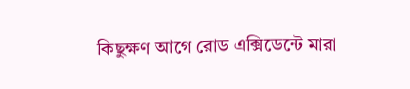কিছুক্ষণ আগে রোড এক্সিডেন্টে মারা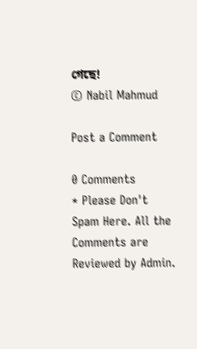গেছে!
© Nabil Mahmud

Post a Comment

0 Comments
* Please Don't Spam Here. All the Comments are Reviewed by Admin.